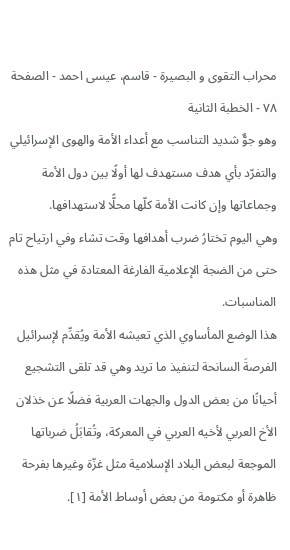محراب التقوى و البصيرة - قاسم، عيسى احمد - الصفحة ٧٨ - الخطبة الثانية
وهو جوٌّ شديد التناسب مع أعداء الأمة والهوى الإسرائيلي والتفرّد بأي هدف مستهدف لها أولًا بين دول الأمة وجماعاتها وإن كانت الأمة كلّها محلًّا لاستهدافها.
وهي اليوم تختارُ ضرب أهدافها وقت تشاء وفي ارتياح تام حتى من الضجة الإعلامية الفارغة المعتادة في مثل هذه المناسبات.
هذا الوضع المأساوي الذي تعيشه الأمة ويُقدِّم لإسرائيل الفرصةَ السانحة لتنفيذ ما تريد وهي قد تلقى التشجيع أحيانًا من بعض الدول والجهات العربية فضلًا عن خذلان الأخ العربي لأخيه العربي في المعركة، وتُقابَلُ ضرباتها الموجعة لبعض البلاد الإسلامية مثل غزّة وغيرها بفرحة ظاهرة أو مكتومة من بعض أوساط الأمة [١].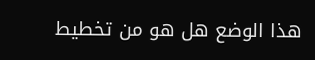هذا الوضع هل هو من تخطيط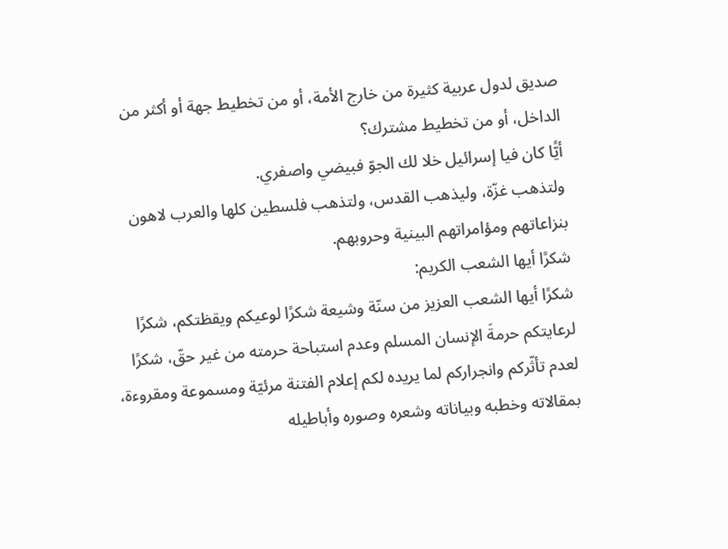صديق لدول عربية كثيرة من خارج الأمة، أو من تخطيط جهة أو أكثر من الداخل، أو من تخطيط مشترك؟
أيًّا كان فيا إسرائيل خلا لك الجوّ فبيضي واصفري.
ولتذهب غزّة، وليذهب القدس، ولتذهب فلسطين كلها والعرب لاهون بنزاعاتهم ومؤامراتهم البينية وحروبهم.
شكرًا أيها الشعب الكريم:
شكرًا أيها الشعب العزيز من سنّة وشيعة شكرًا لوعيكم ويقظتكم، شكرًا لرعايتكم حرمةَ الإنسان المسلم وعدم استباحة حرمته من غير حقّ، شكرًا لعدم تأثّركم وانجراركم لما يريده لكم إعلام الفتنة مرئيّة ومسموعة ومقروءة، بمقالاته وخطبه وبياناته وشعره وصوره وأباطيله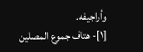وأراجيفه.
[١]- هتاف جموع المصلين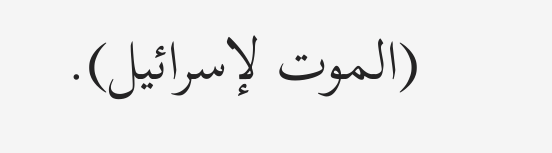(الموت لإسرائيل).